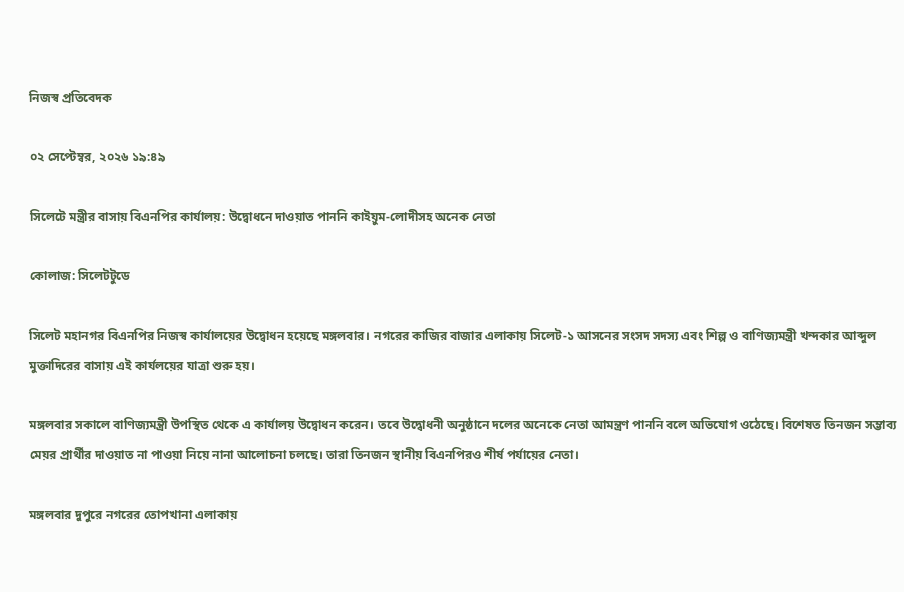নিজস্ব প্রতিবেদক

০২ সেপ্টেম্বর, ২০২৬ ১৯:৪৯

সিলেটে মন্ত্রীর বাসায় বিএনপির কার্যালয়: উদ্বোধনে দাওয়াত পাননি কাইয়ুম-লোদীসহ অনেক নেতা

কোলাজ: সিলেটটুডে

সিলেট মহানগর বিএনপির নিজস্ব কার্যালয়ের উদ্বোধন হয়েছে মঙ্গলবার। নগরের কাজির বাজার এলাকায় সিলেট-১ আসনের সংসদ সদস্য এবং শিল্প ও বাণিজ্যমন্ত্রী খন্দকার আব্দুল মুক্তাদিরের বাসায় এই কার্যলয়ের যাত্রা শুরু হয়।

মঙ্গলবার সকালে বাণিজ্যমন্ত্রী উপস্থিত থেকে এ কার্যালয় উদ্বোধন করেন। তবে উদ্বোধনী অনুষ্ঠানে দলের অনেকে নেতা আমন্ত্রণ পাননি বলে অভিযোগ ওঠেছে। বিশেষত তিনজন সম্ভাব্য মেয়র প্রার্থীর দাওয়াত না পাওয়া নিয়ে নানা আলোচনা চলছে। তারা তিনজন স্থানীয় বিএনপিরও শীর্ষ পর্যায়ের নেতা।

মঙ্গলবার দুপুরে নগরের তোপখানা এলাকায়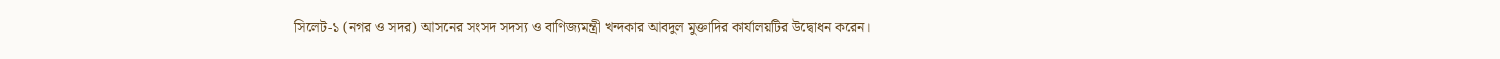সিলেট-১ (নগর ও সদর) আসনের সংসদ সদস্য ও বাণিজ্যমন্ত্রী খন্দকার আবদুল মুক্তাদির কার্যালয়টির উদ্বোধন করেন।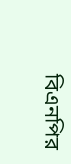বিএনপির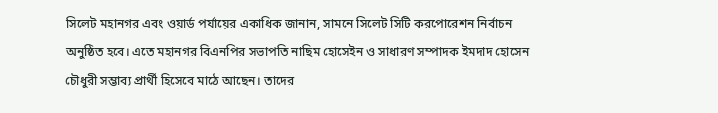সিলেট মহানগর এবং ওয়ার্ড পর্যায়ের একাধিক জানান, সামনে সিলেট সিটি করপোরেশন নির্বাচন অনুষ্ঠিত হবে। এতে মহানগর বিএনপির সভাপতি নাছিম হোসেইন ও সাধারণ সম্পাদক ইমদাদ হোসেন চৌধুরী সম্ভাব্য প্রার্থী হিসেবে মাঠে আছেন। তাদের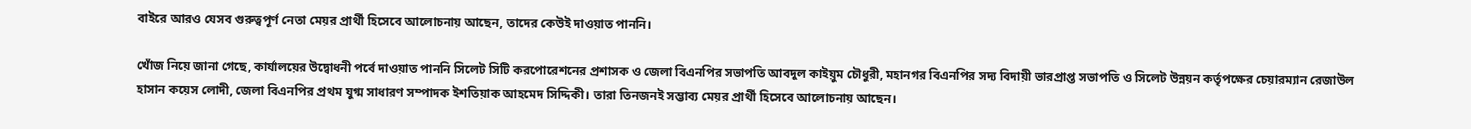বাইরে আরও যেসব গুরুত্বপূর্ণ নেতা মেয়র প্রার্থী হিসেবে আলোচনায় আছেন, তাদের কেউই দাওয়াত পাননি।

খোঁজ নিয়ে জানা গেছে, কার্যালয়ের উদ্বোধনী পর্বে দাওয়াত পাননি সিলেট সিটি করপোরেশনের প্রশাসক ও জেলা বিএনপির সভাপতি আবদুল কাইয়ুম চৌধুরী, মহানগর বিএনপির সদ্য বিদায়ী ভারপ্রাপ্ত সভাপতি ও সিলেট উন্নয়ন কর্তৃপক্ষের চেয়ারম্যান রেজাউল হাসান কয়েস লোদী, জেলা বিএনপির প্রথম যুগ্ম সাধারণ সম্পাদক ইশতিয়াক আহমেদ সিদ্দিকী। তারা তিনজনই সম্ভাব্য মেয়র প্রার্থী হিসেবে আলোচনায় আছেন।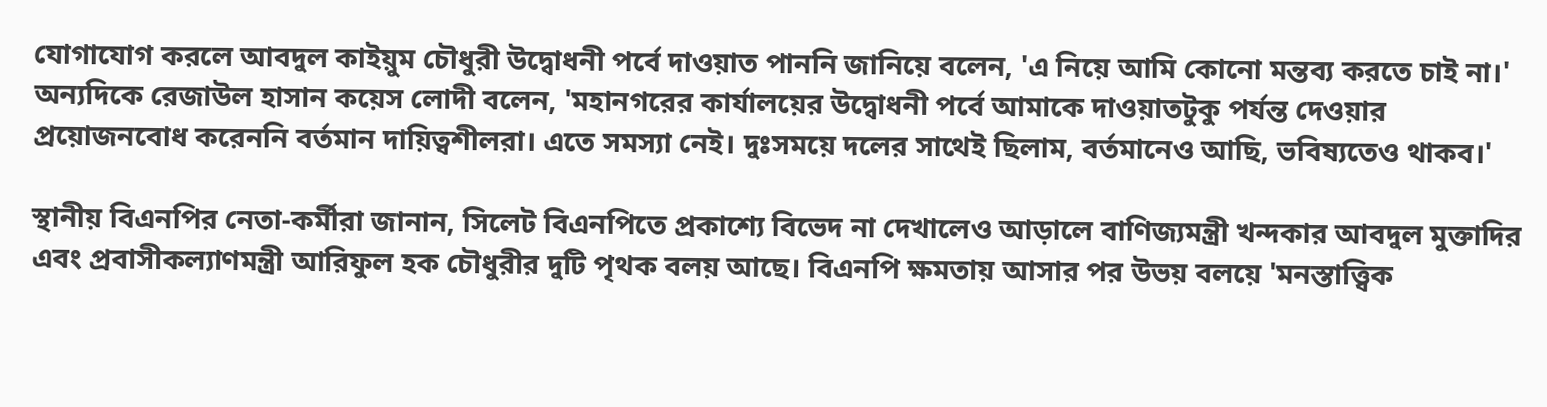যোগাযোগ করলে আবদুল কাইয়ুম চৌধুরী উদ্বোধনী পর্বে দাওয়াত পাননি জানিয়ে বলেন, 'এ নিয়ে আমি কোনো মন্তব্য করতে চাই না।' অন্যদিকে রেজাউল হাসান কয়েস লোদী বলেন, 'মহানগরের কার্যালয়ের উদ্বোধনী পর্বে আমাকে দাওয়াতটুকু পর্যন্ত দেওয়ার প্রয়োজনবোধ করেননি বর্তমান দায়িত্বশীলরা। এতে সমস্যা নেই। দুঃসময়ে দলের সাথেই ছিলাম, বর্তমানেও আছি, ভবিষ্যতেও থাকব।'

স্থানীয় বিএনপির নেতা-কর্মীরা জানান, সিলেট বিএনপিতে প্রকাশ্যে বিভেদ না দেখালেও আড়ালে বাণিজ্যমন্ত্রী খন্দকার আবদুল মুক্তাদির এবং প্রবাসীকল্যাণমন্ত্রী আরিফুল হক চৌধুরীর দুটি পৃথক বলয় আছে। বিএনপি ক্ষমতায় আসার পর উভয় বলয়ে 'মনস্তাত্ত্বিক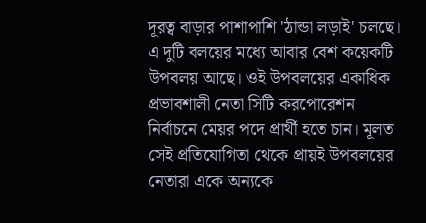দূরত্ব বাড়ার পাশাপাশি 'ঠান্ডা লড়াই' চলছে। এ দুটি বলয়ের মধ্যে আবার বেশ কয়েকটি উপবলয় আছে। ওই উপবলয়ের একাধিক প্রভাবশালী নেতা সিটি করপোরেশন নির্বাচনে মেয়র পদে প্রার্থী হতে চান। মূলত সেই প্রতিযোগিতা থেকে প্রায়ই উপবলয়ের নেতারা একে অন্যকে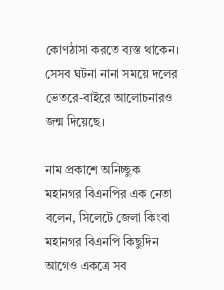কোণঠাসা করতে ব্যস্ত থাকেন। সেসব ঘটনা নানা সময়ে দলের ভেতরে-বাইরে আলোচনারও জন্ম দিয়েছে।

নাম প্রকাশে অনিচ্ছুক মহানগর বিএনপির এক নেতা বলেন, সিলেটে জেলা কিংবা মহানগর বিএনপি কিছুদিন আগেও একত্রে সব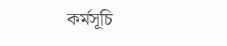কর্মসূচি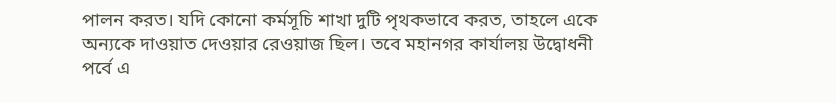পালন করত। যদি কোনো কর্মসূচি শাখা দুটি পৃথকভাবে করত, তাহলে একে অন্যকে দাওয়াত দেওয়ার রেওয়াজ ছিল। তবে মহানগর কার্যালয় উদ্বোধনী পর্বে এ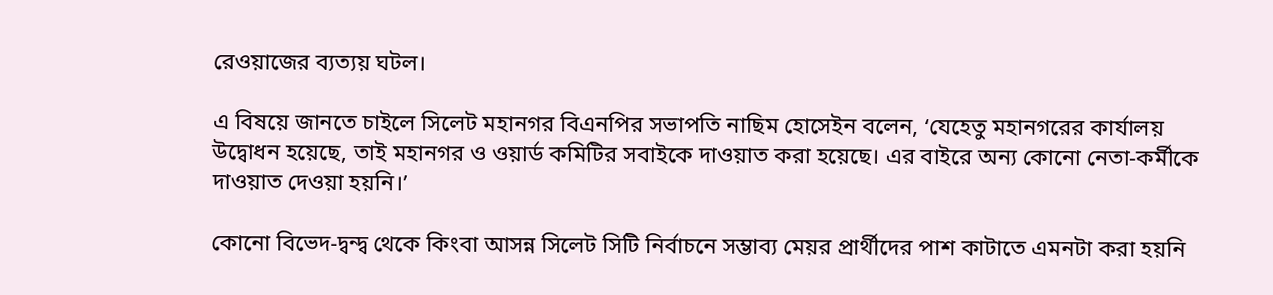রেওয়াজের ব্যত্যয় ঘটল।

এ বিষয়ে জানতে চাইলে সিলেট মহানগর বিএনপির সভাপতি নাছিম হোসেইন বলেন, ‘যেহেতু মহানগরের কার্যালয় উদ্বোধন হয়েছে, তাই মহানগর ও ওয়ার্ড কমিটির সবাইকে দাওয়াত করা হয়েছে। এর বাইরে অন্য কোনো নেতা-কর্মীকে দাওয়াত দেওয়া হয়নি।’

কোনো বিভেদ-দ্বন্দ্ব থেকে কিংবা আসন্ন সিলেট সিটি নির্বাচনে সম্ভাব্য মেয়র প্রার্থীদের পাশ কাটাতে এমনটা করা হয়নি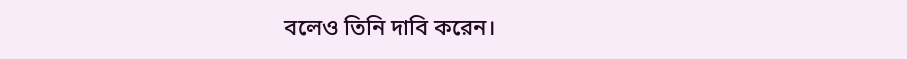বলেও তিনি দাবি করেন।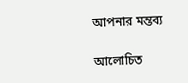আপনার মন্তব্য

আলোচিত